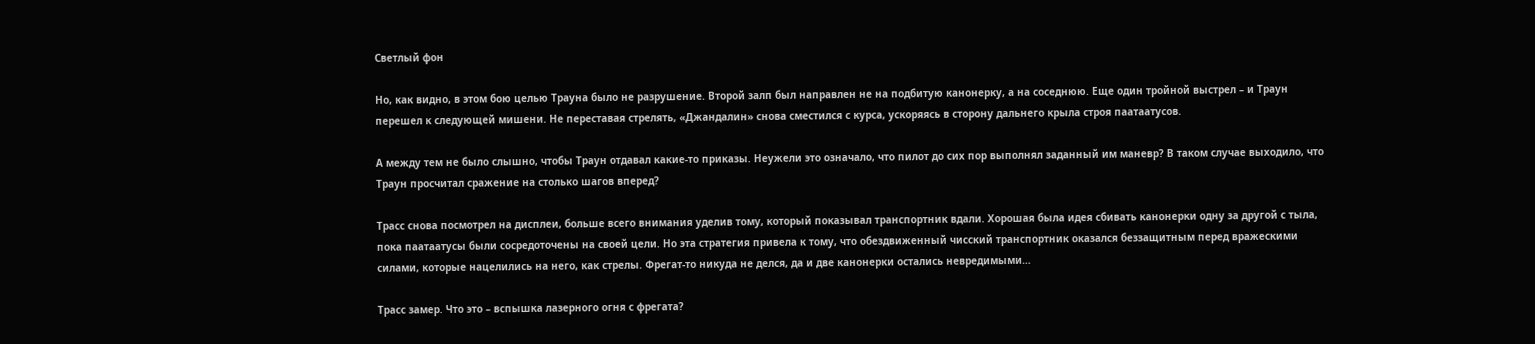Светлый фон

Но, как видно, в этом бою целью Трауна было не разрушение. Второй залп был направлен не на подбитую канонерку, а на соседнюю. Еще один тройной выстрел – и Траун перешел к следующей мишени. Не переставая стрелять, «Джандалин» снова сместился с курса, ускоряясь в сторону дальнего крыла строя паатаатусов.

А между тем не было слышно, чтобы Траун отдавал какие-то приказы. Неужели это означало, что пилот до сих пор выполнял заданный им маневр? В таком случае выходило, что Траун просчитал сражение на столько шагов вперед?

Трасс снова посмотрел на дисплеи, больше всего внимания уделив тому, который показывал транспортник вдали. Хорошая была идея сбивать канонерки одну за другой с тыла, пока паатаатусы были сосредоточены на своей цели. Но эта стратегия привела к тому, что обездвиженный чисский транспортник оказался беззащитным перед вражескими силами, которые нацелились на него, как стрелы. Фрегат-то никуда не делся, да и две канонерки остались невредимыми…

Трасс замер. Что это – вспышка лазерного огня с фрегата?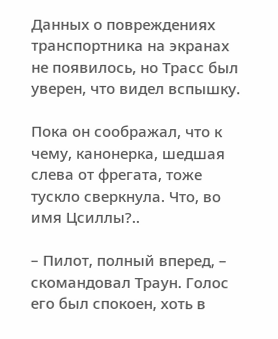Данных о повреждениях транспортника на экранах не появилось, но Трасс был уверен, что видел вспышку.

Пока он соображал, что к чему, канонерка, шедшая слева от фрегата, тоже тускло сверкнула. Что, во имя Цсиллы?..

– Пилот, полный вперед, – скомандовал Траун. Голос его был спокоен, хоть в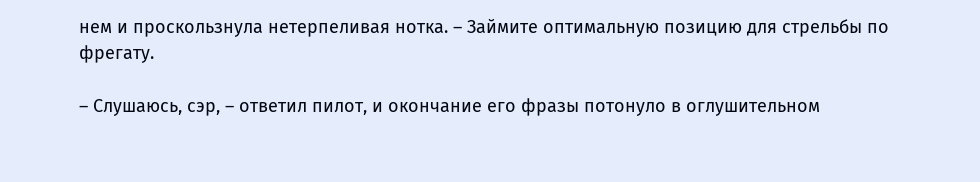нем и проскользнула нетерпеливая нотка. – Займите оптимальную позицию для стрельбы по фрегату.

– Слушаюсь, сэр, – ответил пилот, и окончание его фразы потонуло в оглушительном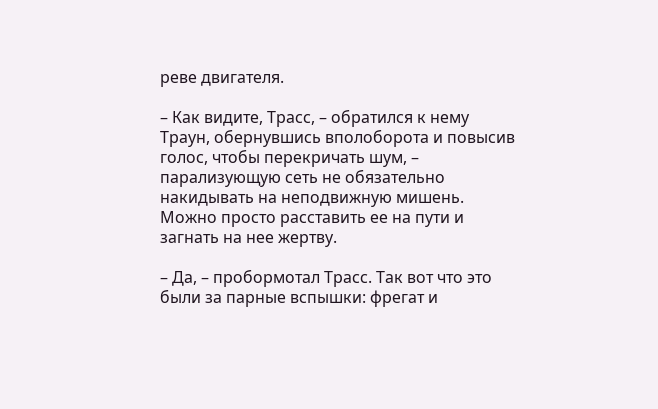реве двигателя.

– Как видите, Трасс, – обратился к нему Траун, обернувшись вполоборота и повысив голос, чтобы перекричать шум, – парализующую сеть не обязательно накидывать на неподвижную мишень. Можно просто расставить ее на пути и загнать на нее жертву.

– Да, – пробормотал Трасс. Так вот что это были за парные вспышки: фрегат и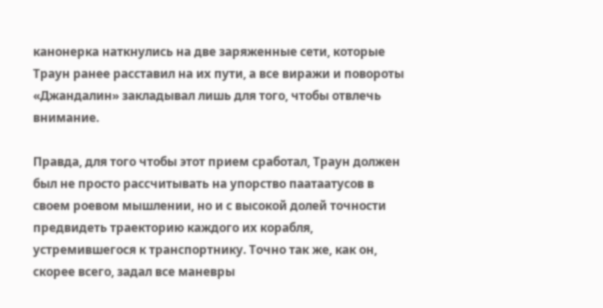канонерка наткнулись на две заряженные сети, которые Траун ранее расставил на их пути, а все виражи и повороты «Джандалин» закладывал лишь для того, чтобы отвлечь внимание.

Правда, для того чтобы этот прием сработал, Траун должен был не просто рассчитывать на упорство паатаатусов в своем роевом мышлении, но и с высокой долей точности предвидеть траекторию каждого их корабля, устремившегося к транспортнику. Точно так же, как он, скорее всего, задал все маневры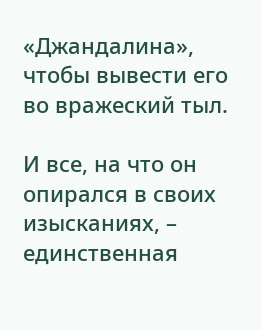«Джандалина», чтобы вывести его во вражеский тыл.

И все, на что он опирался в своих изысканиях, – единственная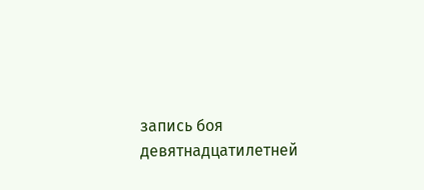запись боя девятнадцатилетней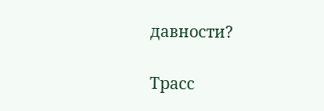давности?

Трасс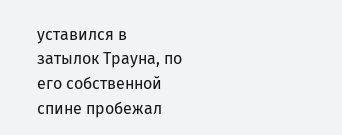уставился в затылок Трауна, по его собственной спине пробежал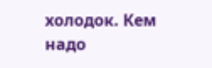холодок. Кем надо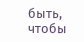быть, чтобы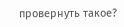провернуть такое?